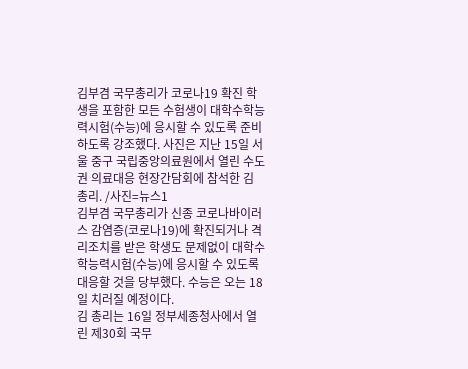김부겸 국무총리가 코로나19 확진 학생을 포함한 모든 수험생이 대학수학능력시험(수능)에 응시할 수 있도록 준비하도록 강조했다. 사진은 지난 15일 서울 중구 국립중앙의료원에서 열린 수도권 의료대응 현장간담회에 참석한 김 총리. /사진=뉴스1
김부겸 국무총리가 신종 코로나바이러스 감염증(코로나19)에 확진되거나 격리조치를 받은 학생도 문제없이 대학수학능력시험(수능)에 응시할 수 있도록 대응할 것을 당부했다. 수능은 오는 18일 치러질 예정이다.
김 총리는 16일 정부세종청사에서 열린 제30회 국무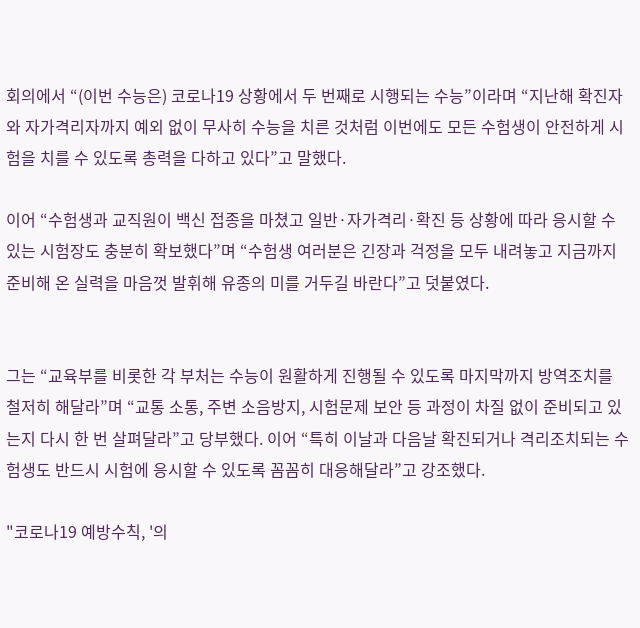회의에서 “(이번 수능은) 코로나19 상황에서 두 번째로 시행되는 수능”이라며 “지난해 확진자와 자가격리자까지 예외 없이 무사히 수능을 치른 것처럼 이번에도 모든 수험생이 안전하게 시험을 치를 수 있도록 총력을 다하고 있다”고 말했다.

이어 “수험생과 교직원이 백신 접종을 마쳤고 일반·자가격리·확진 등 상황에 따라 응시할 수 있는 시험장도 충분히 확보했다”며 “수험생 여러분은 긴장과 걱정을 모두 내려놓고 지금까지 준비해 온 실력을 마음껏 발휘해 유종의 미를 거두길 바란다”고 덧붙였다.


그는 “교육부를 비롯한 각 부처는 수능이 원활하게 진행될 수 있도록 마지막까지 방역조치를 철저히 해달라”며 “교통 소통, 주변 소음방지, 시험문제 보안 등 과정이 차질 없이 준비되고 있는지 다시 한 번 살펴달라”고 당부했다. 이어 “특히 이날과 다음날 확진되거나 격리조치되는 수험생도 반드시 시험에 응시할 수 있도록 꼼꼼히 대응해달라”고 강조했다.

"코로나19 예방수칙, '의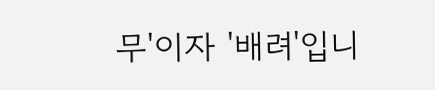무'이자 '배려'입니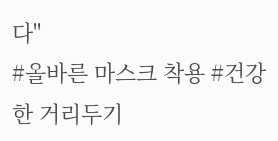다"
#올바른 마스크 착용 #건강한 거리두기